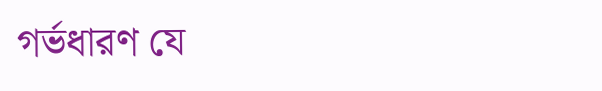গর্ভধারণ যে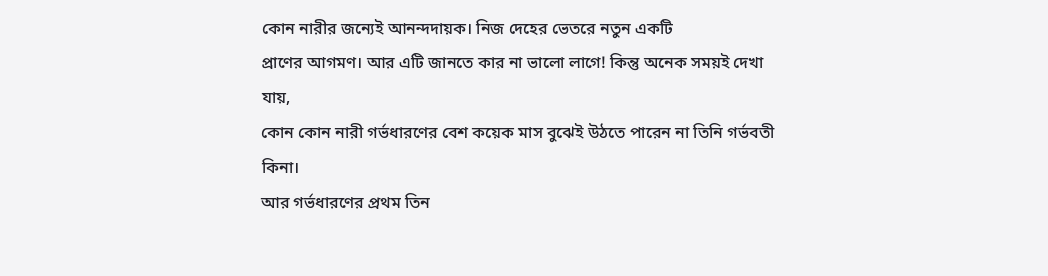কোন নারীর জন্যেই আনন্দদায়ক। নিজ দেহের ভেতরে নতুন একটি
প্রাণের আগমণ। আর এটি জানতে কার না ভালো লাগে! কিন্তু অনেক সময়ই দেখা যায়,
কোন কোন নারী গর্ভধারণের বেশ কয়েক মাস বুঝেই উঠতে পারেন না তিনি গর্ভবতী
কিনা।
আর গর্ভধারণের প্রথম তিন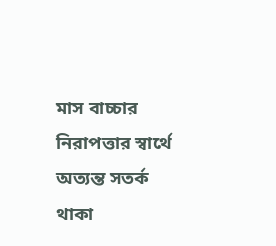মাস বাচ্চার নিরাপত্তার স্বার্থে অত্যন্ত সতর্ক
থাকা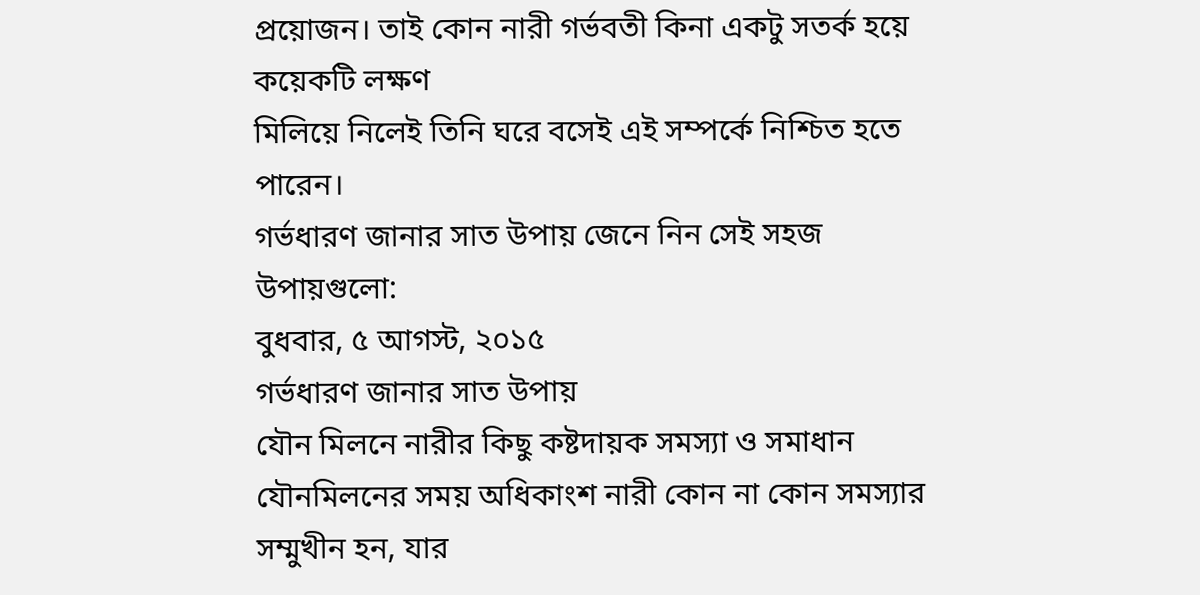প্রয়োজন। তাই কোন নারী গর্ভবতী কিনা একটু সতর্ক হয়ে কয়েকটি লক্ষণ
মিলিয়ে নিলেই তিনি ঘরে বসেই এই সম্পর্কে নিশ্চিত হতে পারেন।
গর্ভধারণ জানার সাত উপায় জেনে নিন সেই সহজ উপায়গুলো:
বুধবার, ৫ আগস্ট, ২০১৫
গর্ভধারণ জানার সাত উপায়
যৌন মিলনে নারীর কিছু কষ্টদায়ক সমস্যা ও সমাধান
যৌনমিলনের সময় অধিকাংশ নারী কোন না কোন সমস্যার সম্মুখীন হন, যার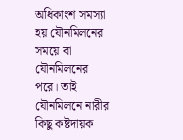অধিকাংশ সমস্যা হয় যৌনমিলনের সময়ে বা যৌনমিলনের পরে। তাই যৌনমিলনে নারীর
কিছু কষ্টদায়ক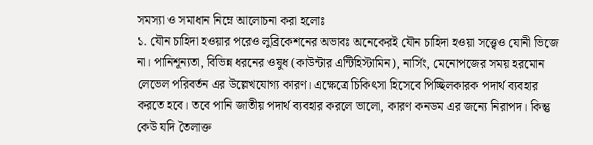সমস্যা ও সমাধান নিম্নে আলোচনা করা হলোঃ
১. যৌন চাহিদা হওয়ার পরেও লুব্রিকেশনের অভাবঃ অনেকেরই যৌন চাহিদা হওয়া সত্ত্বেও যোনী ভিজে না। পানিশূন্যতা, বিভিন্ন ধরনের ওষুধ (কাউন্টার এন্টিহিস্টামিন), নার্সিং, মেনোপজের সময় হরমোন লেভেল পরিবর্তন এর উল্লেখযোগ্য কারণ। এক্ষেত্রে চিকিৎসা হিসেবে পিচ্ছিলকারক পদার্থ ব্যবহার করতে হবে। তবে পানি জাতীয় পদার্থ ব্যবহার করলে ভালো, কারণ কনডম এর জন্যে নিরাপদ। কিন্তু কেউ যদি তৈলাক্ত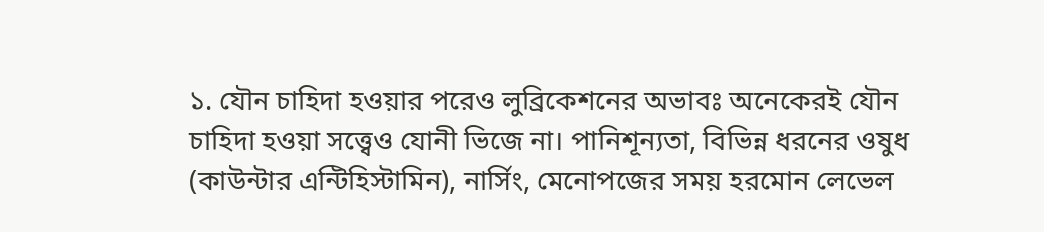১. যৌন চাহিদা হওয়ার পরেও লুব্রিকেশনের অভাবঃ অনেকেরই যৌন চাহিদা হওয়া সত্ত্বেও যোনী ভিজে না। পানিশূন্যতা, বিভিন্ন ধরনের ওষুধ (কাউন্টার এন্টিহিস্টামিন), নার্সিং, মেনোপজের সময় হরমোন লেভেল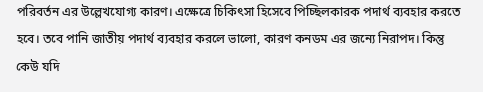পরিবর্তন এর উল্লেখযোগ্য কারণ। এক্ষেত্রে চিকিৎসা হিসেবে পিচ্ছিলকারক পদার্থ ব্যবহার করতে হবে। তবে পানি জাতীয় পদার্থ ব্যবহার করলে ভালো, কারণ কনডম এর জন্যে নিরাপদ। কিন্তু কেউ যদি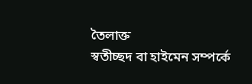তৈলাক্ত
স্বতীচ্ছদ বা হাইমেন সম্পর্কে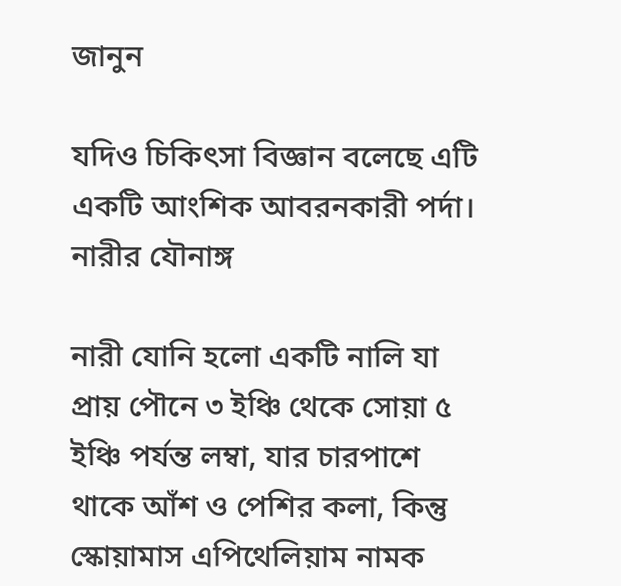জানুন

যদিও চিকিৎসা বিজ্ঞান বলেছে এটি একটি আংশিক আবরনকারী পর্দা।
নারীর যৌনাঙ্গ

নারী যোনি হলো একটি নালি যা প্রায় পৌনে ৩ ইঞ্চি থেকে সোয়া ৫ ইঞ্চি পর্যন্ত লম্বা, যার চারপাশে থাকে আঁশ ও পেশির কলা, কিন্তু স্কোয়ামাস এপিথেলিয়াম নামক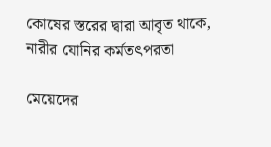কোষের স্তরের দ্বারা আবৃত থাকে,
নারীর যোনির কর্মতৎপরতা

মেয়েদের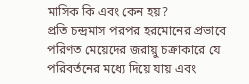মাসিক কি এবং কেন হয়?
প্রতি চন্দ্রমাস পরপর হরমোনের প্রভাবে পরিণত মেয়েদের জরায়ু চক্রাকারে যে পরিবর্তনের মধ্যে দিয়ে যায় এবং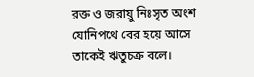রক্ত ও জরায়ু নিঃসৃত অংশ যোনিপথে বের হয়ে আসে তাকেই ঋতুচক্র বলে।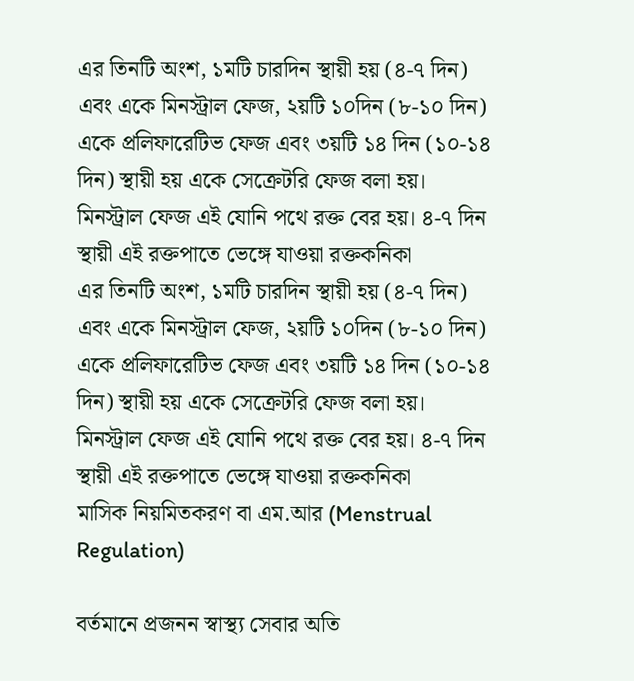এর তিনটি অংশ, ১মটি চারদিন স্থায়ী হয় (৪-৭ দিন) এবং একে মিনস্ট্রাল ফেজ, ২য়টি ১০দিন (৮-১০ দিন) একে প্রলিফারেটিভ ফেজ এবং ৩য়টি ১৪ দিন (১০-১৪ দিন) স্থায়ী হয় একে সেক্রেটরি ফেজ বলা হয়।
মিনস্ট্রাল ফেজ এই যোনি পথে রক্ত বের হয়। ৪-৭ দিন স্থায়ী এই রক্তপাতে ভেঙ্গে যাওয়া রক্তকনিকা
এর তিনটি অংশ, ১মটি চারদিন স্থায়ী হয় (৪-৭ দিন) এবং একে মিনস্ট্রাল ফেজ, ২য়টি ১০দিন (৮-১০ দিন) একে প্রলিফারেটিভ ফেজ এবং ৩য়টি ১৪ দিন (১০-১৪ দিন) স্থায়ী হয় একে সেক্রেটরি ফেজ বলা হয়।
মিনস্ট্রাল ফেজ এই যোনি পথে রক্ত বের হয়। ৪-৭ দিন স্থায়ী এই রক্তপাতে ভেঙ্গে যাওয়া রক্তকনিকা
মাসিক নিয়মিতকরণ বা এম.আর (Menstrual Regulation)

বর্তমানে প্রজনন স্বাস্থ্য সেবার অতি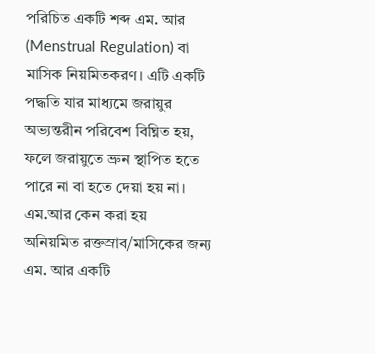পরিচিত একটি শব্দ এম. আর (Menstrual Regulation) বা মাসিক নিয়মিতকরণ। এটি একটি পদ্ধতি যার মাধ্যমে জরায়ুর অভ্যন্তরীন পরিবেশ বিঘ্নিত হয়, ফলে জরায়ুতে ভ্রুন স্থাপিত হতে পারে না বা হতে দেয়া হয় না।
এম.আর কেন করা হয়
অনিয়মিত রক্তস্রাব/মাসিকের জন্য এম. আর একটি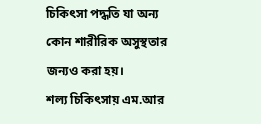চিকিৎসা পদ্ধতি যা অন্য কোন শারীরিক অসুস্থতার জন্যও করা হয়।
শল্য চিকিৎসায় এম.আর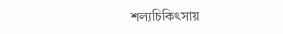শল্যচিকিৎসায়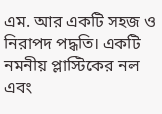এম. আর একটি সহজ ও নিরাপদ পদ্ধতি। একটি নমনীয় প্লাস্টিকের নল এবং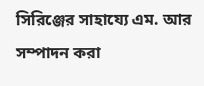সিরিঞ্জের সাহায্যে এম. আর সম্পাদন করা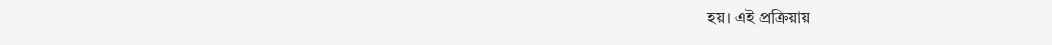হয়। এই প্রক্রিয়ায়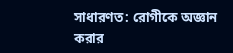সাধারণত: রোগীকে অজ্ঞান করার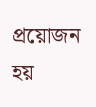প্রয়োজন হয়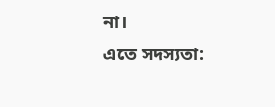না।
এতে সদস্যতা: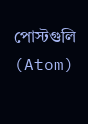পোস্টগুলি (Atom)